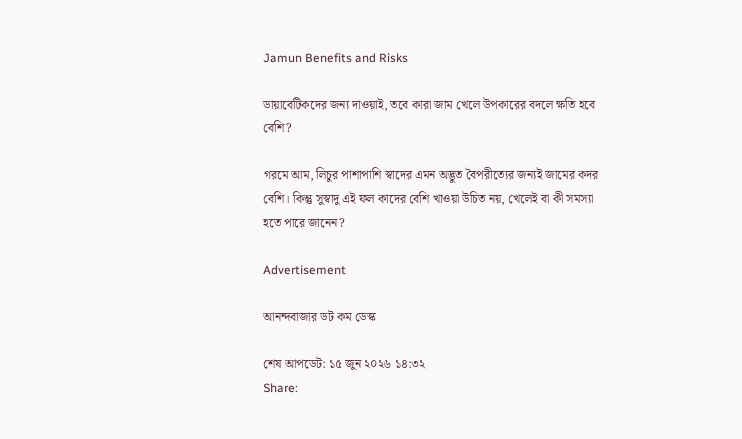Jamun Benefits and Risks

ডায়াবেটিকদের জন্য দাওয়াই, তবে কারা জাম খেলে উপকারের বদলে ক্ষতি হবে বেশি?

গরমে আম, লিচুর পাশাপাশি স্বাদের এমন অদ্ভুত বৈপরীত্যের জন্যই জামের কদর বেশি। কিন্তু সুস্বাদু এই ফল কাদের বেশি খাওয়া উচিত নয়, খেলেই বা কী সমস্যা হতে পারে জানেন?

Advertisement

আনন্দবাজার ডট কম ডেস্ক

শেষ আপডেট: ১৫ জুন ২০২৬ ১৪:৩২
Share: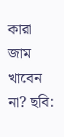কারা জাম খাবেন না? ছবি: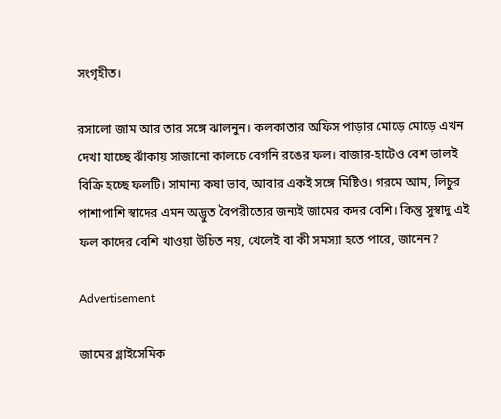সংগৃহীত।

রসালো জাম আর তার সঙ্গে ঝালনুন। কলকাতার অফিস পাড়ার মোড়ে মোড়ে এখন দেখা যাচ্ছে ঝাঁকায় সাজানো কালচে বেগনি রঙের ফল। বাজার-হাটেও বেশ ভালই বিক্রি হচ্ছে ফলটি। সামান্য কষা ভাব, আবার একই সঙ্গে মিষ্টিও। গরমে আম, লিচুর পাশাপাশি স্বাদের এমন অদ্ভুত বৈপরীত্যের জন্যই জামের কদর বেশি। কিন্তু সুস্বাদু এই ফল কাদের বেশি খাওয়া উচিত নয়, খেলেই বা কী সমস্যা হতে পারে, জানেন?

Advertisement

জামের গ্লাইসেমিক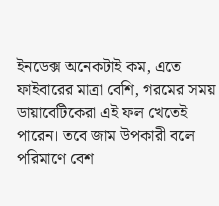ইনডেক্স অনেকটাই কম, এতে ফাইবারের মাত্রা বেশি, গরমের সময় ডায়াবেটিকেরা এই ফল খেতেই পারেন। তবে জাম উপকারী বলে পরিমাণে বেশ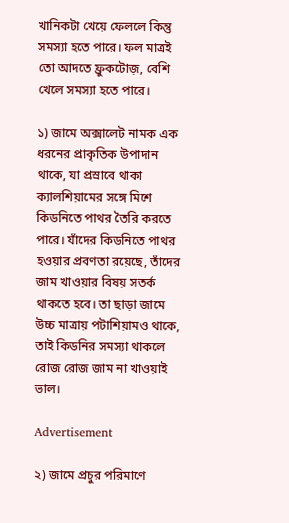খানিকটা খেয়ে ফেললে কিন্তু সমস্যা হতে পারে। ফল মাত্রই তো আদতে ফ্রুকটোজ়, বেশি খেলে সমস্যা হতে পারে।

১) জামে অক্সালেট নামক এক ধরনের প্রাকৃতিক উপাদান থাকে, যা প্রস্রাবে থাকা ক্যালশিয়ামের সঙ্গে মিশে কিডনিতে পাথর তৈরি করতে পারে। যাঁদের কিডনিতে পাথর হওয়ার প্রবণতা রয়েছে, তাঁদের জাম খাওয়ার বিষয় সতর্ক থাকতে হবে। তা ছাড়া জামে উচ্চ মাত্রায় পটাশিয়ামও থাকে, তাই কিডনির সমস্যা থাকলে রোজ রোজ জাম না খাওয়াই ভাল।

Advertisement

২) জামে প্রচুর পরিমাণে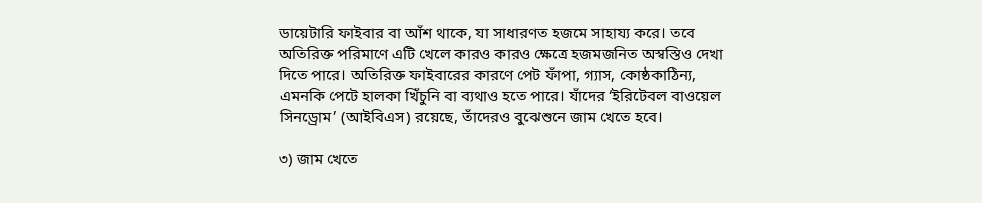ডায়েটারি ফাইবার বা আঁশ থাকে, যা সাধারণত হজমে সাহায্য করে। তবে অতিরিক্ত পরিমাণে এটি খেলে কারও কারও ক্ষেত্রে হজমজনিত অস্বস্তিও দেখা দিতে পারে। অতিরিক্ত ফাইবারের কারণে পেট ফাঁপা, গ্যাস, কোষ্ঠকাঠিন্য, এমনকি পেটে হালকা খিঁচুনি বা ব্যথাও হতে পারে। যাঁদের ‘ইরিটেবল বাওয়েল সিনড্রোম’ (আইবিএস) রয়েছে, তাঁদেরও বুঝেশুনে জাম খেতে হবে।

৩) জাম খেতে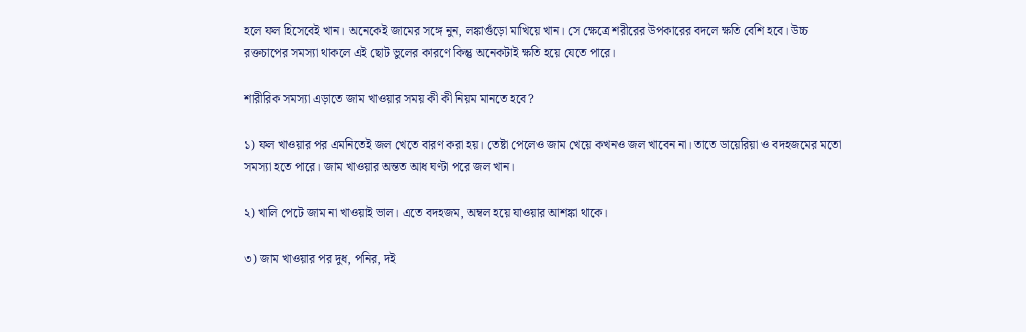হলে ফল হিসেবেই খান। অনেকেই জামের সঙ্গে নুন, লঙ্কাগুঁড়ো মাখিয়ে খান। সে ক্ষেত্রে শরীরের উপকারের বদলে ক্ষতি বেশি হবে। উচ্চ রক্তচাপের সমস্যা থাকলে এই ছোট ভুলের কারণে কিন্তু অনেকটাই ক্ষতি হয়ে যেতে পারে।

শারীরিক সমস্যা এড়াতে জাম খাওয়ার সময় কী কী নিয়ম মানতে হবে?

১) ফল খাওয়ার পর এমনিতেই জল খেতে বারণ করা হয়। তেষ্টা পেলেও জাম খেয়ে কখনও জল খাবেন না। তাতে ডায়েরিয়া ও বদহজমের মতো সমস্যা হতে পারে। জাম খাওয়ার অন্তত আধ ঘণ্টা পরে জল খান।

২) খালি পেটে জাম না খাওয়াই ভাল। এতে বদহজম, অম্বল হয়ে যাওয়ার আশঙ্কা থাকে।

৩) জাম খাওয়ার পর দুধ, পনির, দই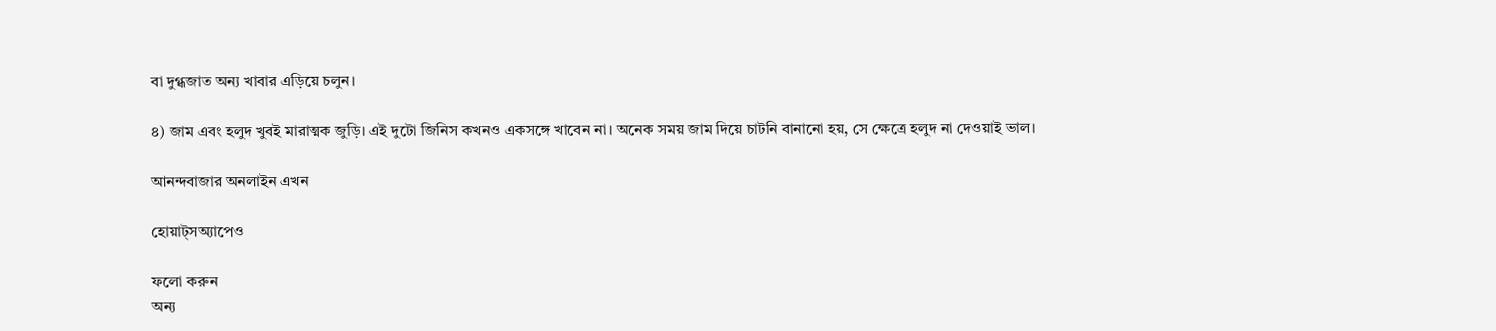বা দুগ্ধজাত অন্য খাবার এড়িয়ে চলুন।

৪) জাম এবং হলুদ খুবই মারাত্মক জুড়ি। এই দুটো জিনিস কখনও একসঙ্গে খাবেন না। অনেক সময় জাম দিয়ে চাটনি বানানো হয়, সে ক্ষেত্রে হলুদ না দেওয়াই ভাল।

আনন্দবাজার অনলাইন এখন

হোয়াট্‌সঅ্যাপেও

ফলো করুন
অন্য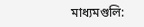মাধ্যমগুলি: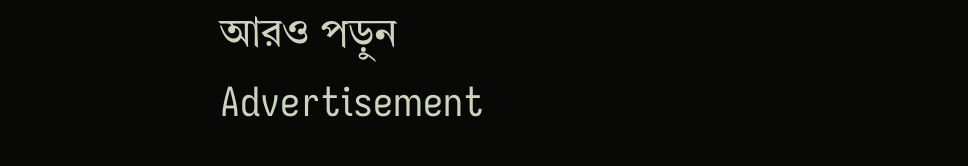আরও পড়ুন
Advertisement